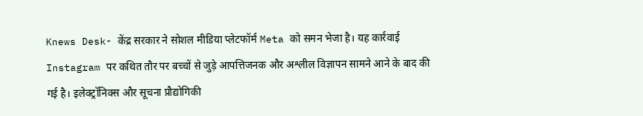Knews Desk- केंद्र सरकार ने सोशल मीडिया प्लेटफॉर्म Meta को समन भेजा है। यह कार्रवाई Instagram पर कथित तौर पर बच्चों से जुड़े आपत्तिजनक और अश्लील विज्ञापन सामने आने के बाद की गई है। इलेक्ट्रॉनिक्स और सूचना प्रौद्योगिकी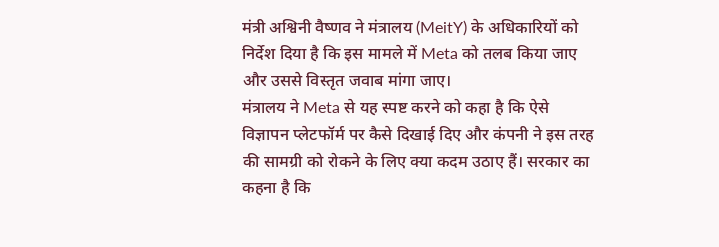मंत्री अश्विनी वैष्णव ने मंत्रालय (MeitY) के अधिकारियों को निर्देश दिया है कि इस मामले में Meta को तलब किया जाए और उससे विस्तृत जवाब मांगा जाए।
मंत्रालय ने Meta से यह स्पष्ट करने को कहा है कि ऐसे विज्ञापन प्लेटफॉर्म पर कैसे दिखाई दिए और कंपनी ने इस तरह की सामग्री को रोकने के लिए क्या कदम उठाए हैं। सरकार का कहना है कि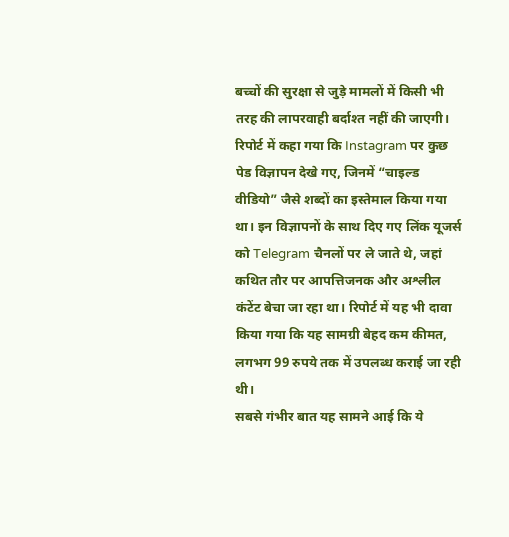बच्चों की सुरक्षा से जुड़े मामलों में किसी भी तरह की लापरवाही बर्दाश्त नहीं की जाएगी। रिपोर्ट में कहा गया कि Instagram पर कुछ पेड विज्ञापन देखे गए, जिनमें “चाइल्ड वीडियो” जैसे शब्दों का इस्तेमाल किया गया था। इन विज्ञापनों के साथ दिए गए लिंक यूजर्स को Telegram चैनलों पर ले जाते थे, जहां कथित तौर पर आपत्तिजनक और अश्लील कंटेंट बेचा जा रहा था। रिपोर्ट में यह भी दावा किया गया कि यह सामग्री बेहद कम कीमत, लगभग 99 रुपये तक में उपलब्ध कराई जा रही थी।
सबसे गंभीर बात यह सामने आई कि ये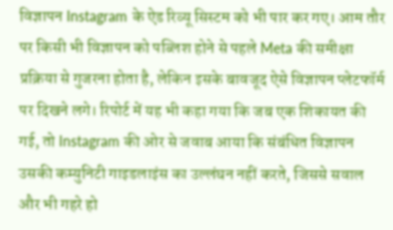विज्ञापन Instagram के ऐड रिव्यू सिस्टम को भी पार कर गए। आम तौर पर किसी भी विज्ञापन को पब्लिश होने से पहले Meta की समीक्षा प्रक्रिया से गुजरना होता है, लेकिन इसके बावजूद ऐसे विज्ञापन प्लेटफॉर्म पर दिखने लगे। रिपोर्ट में यह भी कहा गया कि जब एक शिकायत की गई, तो Instagram की ओर से जवाब आया कि संबंधित विज्ञापन उसकी कम्युनिटी गाइडलाइंस का उल्लंघन नहीं करते, जिससे सवाल और भी गहरे हो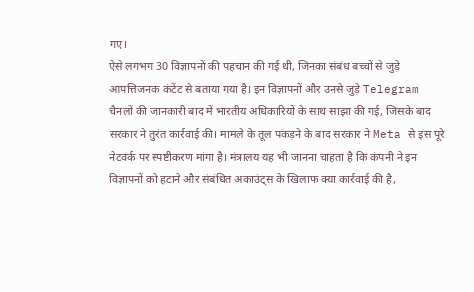गए।
ऐसे लगभग 30 विज्ञापनों की पहचान की गई थी, जिनका संबंध बच्चों से जुड़े आपत्तिजनक कंटेंट से बताया गया है। इन विज्ञापनों और उनसे जुड़े Telegram चैनलों की जानकारी बाद में भारतीय अधिकारियों के साथ साझा की गई, जिसके बाद सरकार ने तुरंत कार्रवाई की। मामले के तूल पकड़ने के बाद सरकार ने Meta से इस पूरे नेटवर्क पर स्पष्टीकरण मांगा है। मंत्रालय यह भी जानना चाहता है कि कंपनी ने इन विज्ञापनों को हटाने और संबंधित अकाउंट्स के खिलाफ क्या कार्रवाई की है,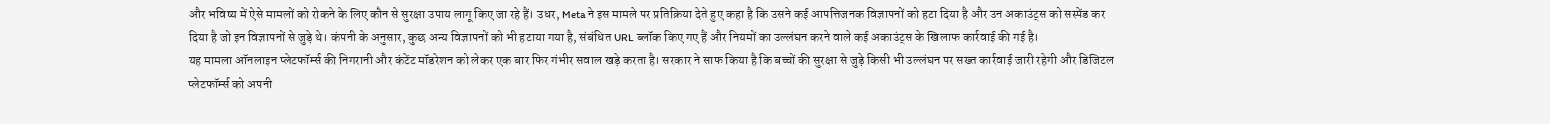और भविष्य में ऐसे मामलों को रोकने के लिए कौन से सुरक्षा उपाय लागू किए जा रहे हैं। उधर, Meta ने इस मामले पर प्रतिक्रिया देते हुए कहा है कि उसने कई आपत्तिजनक विज्ञापनों को हटा दिया है और उन अकाउंट्स को सस्पेंड कर दिया है जो इन विज्ञापनों से जुड़े थे। कंपनी के अनुसार, कुछ अन्य विज्ञापनों को भी हटाया गया है, संबंधित URL ब्लॉक किए गए हैं और नियमों का उल्लंघन करने वाले कई अकाउंट्स के खिलाफ कार्रवाई की गई है।
यह मामला ऑनलाइन प्लेटफॉर्म्स की निगरानी और कंटेंट मॉडरेशन को लेकर एक बार फिर गंभीर सवाल खड़े करता है। सरकार ने साफ किया है कि बच्चों की सुरक्षा से जुड़े किसी भी उल्लंघन पर सख्त कार्रवाई जारी रहेगी और डिजिटल प्लेटफॉर्म्स को अपनी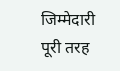जिम्मेदारी पूरी तरह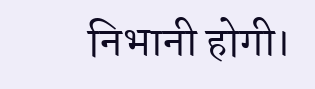निभानी होगी।